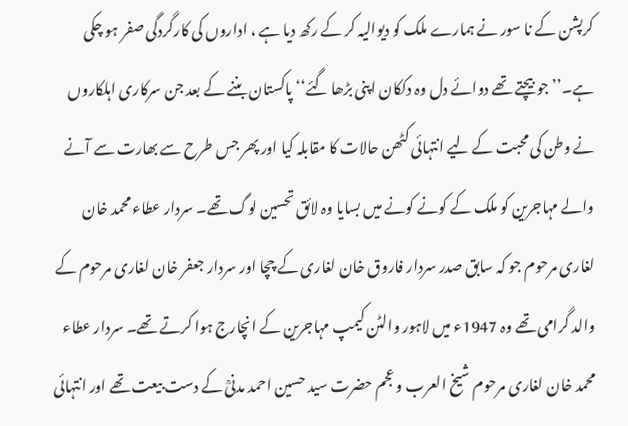کرپشن کے نا سور نے ہمارے ملک کو دیوالیہ کر کے رکھ دیا ہے ، اداروں کی کارگردگی صفر ہو چکی ہے۔’’جو بیچتے تھے دوائے دل وہ دککان اپنی بڑھا گئے‘‘ پاکستان بننے کے بعد جن سرکاری اہلکاروں نے وطن کی محبت کے لیے انتہائی کٹھن حالات کا مقابلہ کیا اور پھر جس طرح سے بھارت سے آنے والے مہاجرین کو ملک کے کونے کونے میں بسایا وہ لائق تحسین لوگ تھے۔ سردار عطاء محمد خان لغاری مرحوم جو کہ سابق صدر سردار فاروق خان لغاری کے چچا اور سردار جعفر خان لغاری مرحوم کے والد گرامی تھے وہ 1947ء میں لاہور والٹن کیمپ مہاجرین کے انچارج ہوا کرتے تھے۔ سردار عطاء محمد خان لغاری مرحوم شیخ العرب و عجم حضرت سید حسین احمد مدنیؒ کے دست بیعت تھے اور انتہائی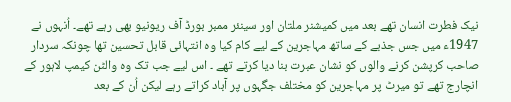نیک فطرت انسان تھے بعد میں کمیشنر ملتان اور سینئر ممبر بورڈ آف ریونیو بھی رہے تھے۔ اُنہوں نے 1947ء میں جس جذبے کے ساتھ مہاجرین کے لیے کام کیا وہ انتہائی قابل تحسین تھا چونکہ سردار صاحب کرپشن کرنے والوں کو نشان عبرت بنا دیا کرتے تھے ۔ اس لیے جب تک وہ والٹن کیمپ لاہور کے انچارج تھے تو میرٹ پر مہاجرین کو مختلف جگہوں پر آباد کراتے رہے لیکن اُن کے بعد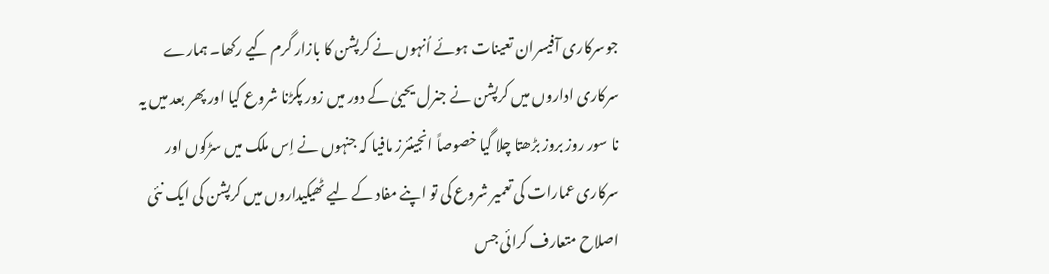جوسرکاری آفیسران تعینات ہوئے اُنہوں نے کرپشن کا بازار گرم کیے رکھا۔ ہمارے سرکاری اداروں میں کرپشن نے جنرل یحییٰ کے دور میں زور پکڑنا شروع کیا اور پھر بعد میں یہ نا سور روز بروز بڑھتا چلا گیا خصوصاً انجینئرز مافیا کہ جنہوں نے اِس ملک میں سڑکوں اور سرکاری عمارات کی تعمیر شروع کی تو اپنے مفاد کے لیے ٹھیکیداروں میں کرپشن کی ایک نئی اصلاح متعارف کرائی جس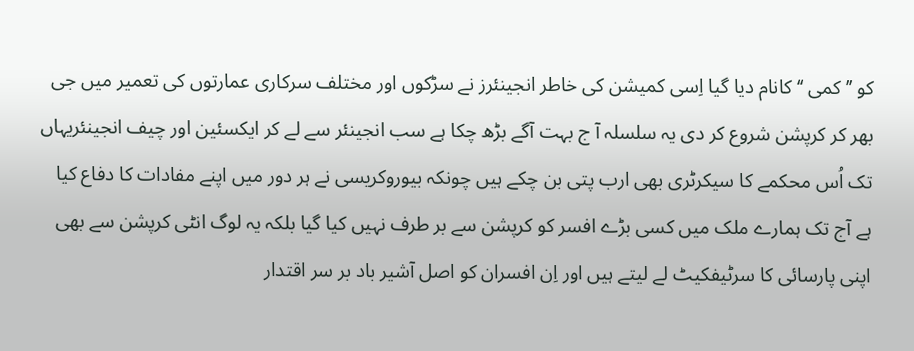کو ’’کمی ‘‘کانام دیا گیا اِسی کمیشن کی خاطر انجینئرز نے سڑکوں اور مختلف سرکاری عمارتوں کی تعمیر میں جی بھر کر کرپشن شروع کر دی یہ سلسلہ آ ج بہت آگے بڑھ چکا ہے سب انجینئر سے لے کر ایکسئین اور چیف انجینئریہاں تک اُس محکمے کا سیکرٹری بھی ارب پتی بن چکے ہیں چونکہ بیوروکریسی نے ہر دور میں اپنے مفادات کا دفاع کیا ہے آج تک ہمارے ملک میں کسی بڑے افسر کو کرپشن سے بر طرف نہیں کیا گیا بلکہ یہ لوگ انٹی کرپشن سے بھی اپنی پارسائی کا سرٹیفکیٹ لے لیتے ہیں اور اِن افسران کو اصل آشیر باد بر سر اقتدار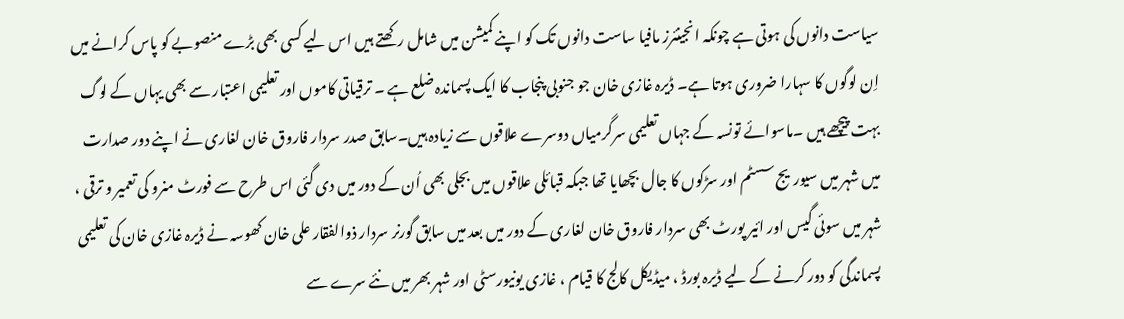سیاست دانوں کی ہوتی ہے چونکہ انجینئرز مافیا ساست دانوں تک کو اپنے کمیشن میں شامل رکھتے ہیں اس لیے کسی بھی بڑے منصوبے کو پاس کرانے میں اِن لوگوں کا سہارا ضروری ہوتا ہے۔ ڈیرہ غازی خان جو جنوبی پنجاب کا ایک پسماندہ ضلع ہے ۔ ترقیاتی کاموں اور تعلیمی اعتبار سے بھی یہاں کے لوگ بہت پیچھے ہیں ۔ماسوائے تونسہ کے جہاں تعلیمی سرگرمیاں دوسرے علاقوں سے زیادہ ہیں۔سابق صدر سردار فاروق خان لغاری نے اپنے دور صدارت میں شہر میں سیوریج سسٹم اور سڑکوں کا جال بچھایا تھا جبکہ قبائلی علاقوں میں بجلی بھی اُن کے دور میں دی گئی اس طرح سے فورٹ منرو کی تعمیر و ترقی ، شہر میں سوئی گیس اور ائیر پورٹ بھی سردار فاروق خان لغاری کے دور میں بعد میں سابق گورنر سردار ذوالفقار علی خان کھوسہ نے ڈیرہ غازی خان کی تعلیمی پسماندگی کو دور کرنے کے لیے ڈیرہ بورڈ ، میڈیکل کالج کا قیام ، غازی یونیورسٹی اور شہر بھر میں نئے سرے سے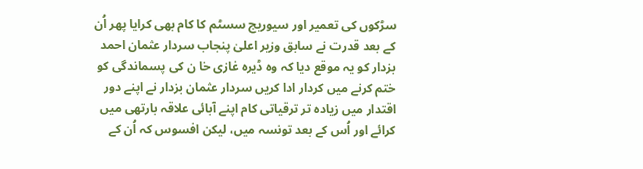سڑکوں کی تعمیر اور سیوریج سسٹم کا کام بھی کرایا پھر اُن کے بعد قدرت نے سابق وزیر اعلیٰ پنجاب سردار عثمان احمد بزدار کو یہ موقع دیا کہ وہ ڈیرہ غازی خا ن کی پسماندگی کو ختم کرنے میں کردار ادا کریں سردار عثمان بزدار نے اپنے دور اقتدار میں زیادہ تر ترقیاتی کام اپنے آبائی علاقہ بارتھی میں کرائے اور اُس کے بعد تونسہ میں، لیکن افسوس کہ اُن کے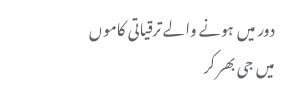دور میں ہونے والے ترقیاتی کاموں میں جی بھر کر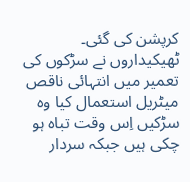کرپشن کی گئی۔ ٹھیکیداروں نے سڑکوں کی تعمیر میں انتہائی ناقص میٹریل استعمال کیا وہ سڑکیں اِس وقت تباہ ہو چکی ہیں جبکہ سردار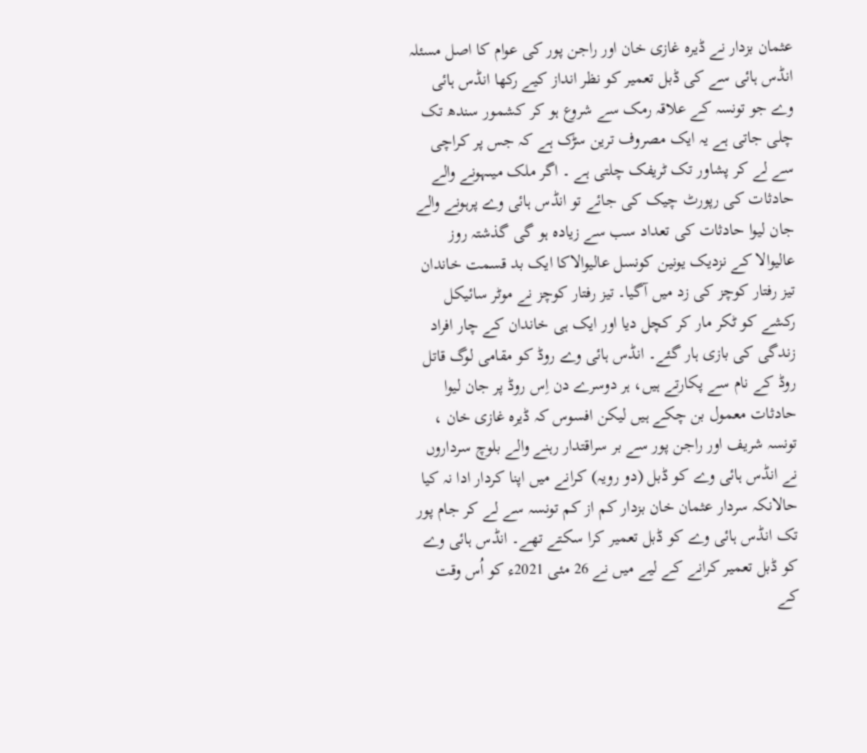عثمان بزدار نے ڈیرہ غازی خان اور راجن پور کی عوام کا اصل مسئلہ انڈس ہائی سے کی ڈبل تعمیر کو نظر انداز کیے رکھا انڈس ہائی وے جو تونسہ کے علاقہ رمک سے شروع ہو کر کشمور سندھ تک چلی جاتی ہے یہ ایک مصروف ترین سڑک ہے کہ جس پر کراچی سے لے کر پشاور تک ٹریفک چلتی ہے ۔ اگر ملک میںہونے والے حادثات کی رپورٹ چیک کی جائے تو انڈس ہائی وے پرہونے والے جان لیوا حادثات کی تعداد سب سے زیادہ ہو گی گذشتہ روز عالیوالا کے نزدیک یونین کونسل عالیوالاکا ایک بد قسمت خاندان تیز رفتار کوچز کی زد میں آگیا۔ تیز رفتار کوچز نے موٹر سائیکل رکشے کو ٹکر مار کر کچل دیا اور ایک ہی خاندان کے چار افراد زندگی کی بازی ہار گئے۔ انڈس ہائی وے روڈ کو مقامی لوگ قاتل روڈ کے نام سے پکارتے ہیں، ہر دوسرے دن اِس روڈ پر جان لیوا حادثات معمول بن چکے ہیں لیکن افسوس کہ ڈیرہ غازی خان ، تونسہ شریف اور راجن پور سے بر سراقتدار رہنے والے بلوچ سرداروں نے انڈس ہائی وے کو ڈبل (دو رویہ) کرانے میں اپنا کردار ادا نہ کیا حالانکہ سردار عثمان خان بزدار کم از کم تونسہ سے لے کر جام پور تک انڈس ہائی وے کو ڈبل تعمیر کرا سکتے تھے۔ انڈس ہائی وے کو ڈبل تعمیر کرانے کے لیے میں نے 26 مئی 2021ء کو اُس وقت کے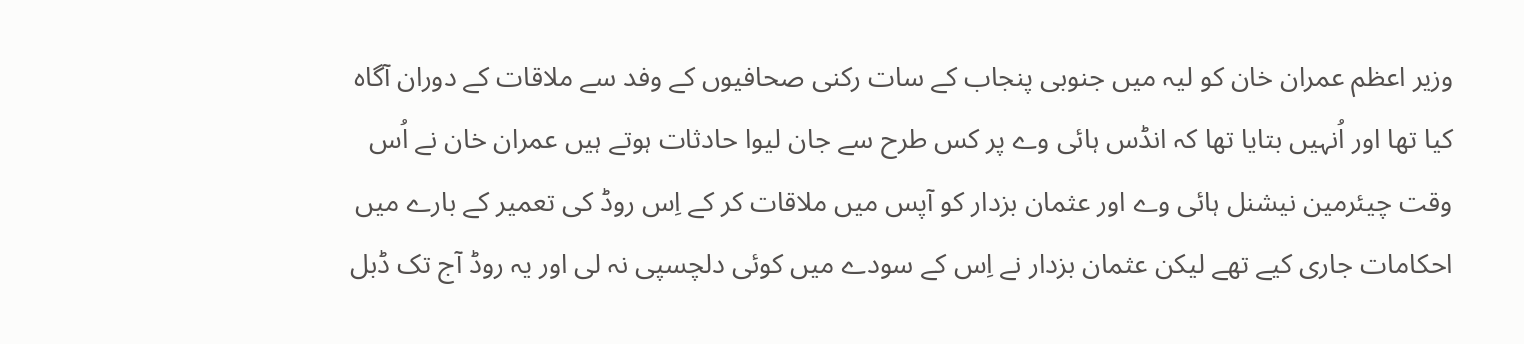وزیر اعظم عمران خان کو لیہ میں جنوبی پنجاب کے سات رکنی صحافیوں کے وفد سے ملاقات کے دوران آگاہ کیا تھا اور اُنہیں بتایا تھا کہ انڈس ہائی وے پر کس طرح سے جان لیوا حادثات ہوتے ہیں عمران خان نے اُس وقت چیئرمین نیشنل ہائی وے اور عثمان بزدار کو آپس میں ملاقات کر کے اِس روڈ کی تعمیر کے بارے میں احکامات جاری کیے تھے لیکن عثمان بزدار نے اِس کے سودے میں کوئی دلچسپی نہ لی اور یہ روڈ آج تک ڈبل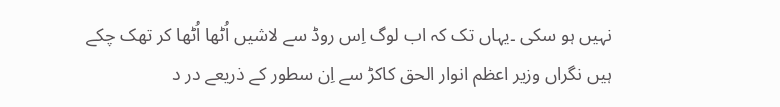نہیں ہو سکی ۔یہاں تک کہ اب لوگ اِس روڈ سے لاشیں اُٹھا اُٹھا کر تھک چکے ہیں نگراں وزیر اعظم انوار الحق کاکڑ سے اِن سطور کے ذریعے در د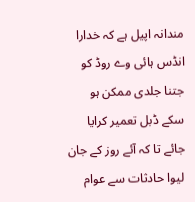مندانہ اپیل ہے کہ خدارا انڈس ہائی وے روڈ کو جتنا جلدی ممکن ہو سکے ڈبل تعمیر کرایا جائے تا کہ آئے روز کے جان لیوا حادثات سے عوام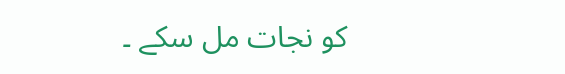کو نجات مل سکے ۔